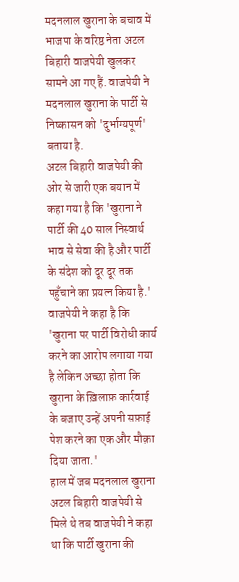मदनलाल खुराना के बचाव में भाजपा के वरिष्ठ नेता अटल बिहारी वाजपेयी खुलकर सामने आ गए हैं. वाजपेयी ने मदनलाल खुराना के पार्टी से निष्कासन को 'दुर्भाग्यपूर्ण' बताया है.
अटल बिहारी वाजपेयी की ओर से जारी एक बयान में कहा गया है कि 'खुराना ने पार्टी की 40 साल निस्वार्थ भाव से सेवा की है और पार्टी के संदेश को दूर दूर तक पहुँचाने का प्रयत्न किया है.'
वाजपेयी ने कहा है कि 'खुराना पर पार्टी विरोधी कार्य करने का आरोप लगाया गया है लेकिन अच्छा होता कि खुराना के ख़िलाफ़ कार्रवाई के बजाए उन्हें अपनी सफ़ाई पेश करने का एक और मौक़ा दिया जाता.'
हाल में जब मदनलाल खुराना अटल बिहारी वाजपेयी से मिले थे तब वाजपेयी ने कहा था कि पार्टी खुराना की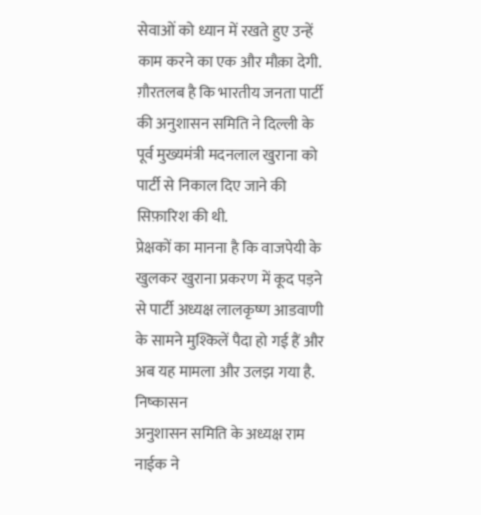सेवाओं को ध्यान में रखते हुए उन्हें काम करने का एक और मौक़ा देगी.
ग़ौरतलब है कि भारतीय जनता पार्टी की अनुशासन समिति ने दिल्ली के पूर्व मुख्यमंत्री मदनलाल खुराना को पार्टी से निकाल दिए जाने की सिफ़ारिश की थी.
प्रेक्षकों का मानना है कि वाजपेयी के खुलकर खुराना प्रकरण में कूद पड़ने से पार्टी अध्यक्ष लालकृष्ण आडवाणी के सामने मुश्किलें पैदा हो गई हैं और अब यह मामला और उलझ गया है.
निष्कासन
अनुशासन समिति के अध्यक्ष राम नाईक ने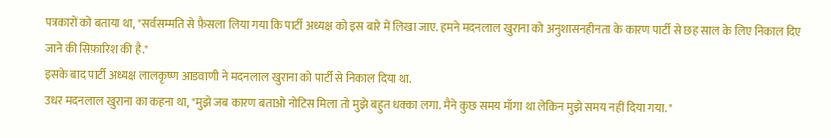पत्रकारों को बताया था, "सर्वसम्मति से फ़ैसला लिया गया कि पार्टी अध्यक्ष को इस बारे में लिखा जाए. हमने मदनलाल खुराना को अनुशासनहीनता के कारण पार्टी से छह साल के लिए निकाल दिए जाने की सिफ़ारिश की है."
इसके बाद पार्टी अध्यक्ष लालकृष्ण आडवाणी ने मदनलाल खुराना को पार्टी से निकाल दिया था.
उधर मदनलाल खुराना का कहना था, "मुझे जब कारण बताओ नोटिस मिला तो मुझे बहुत धक्का लगा. मैने कुछ समय माँगा था लेकिन मुझे समय नहीं दिया गया. "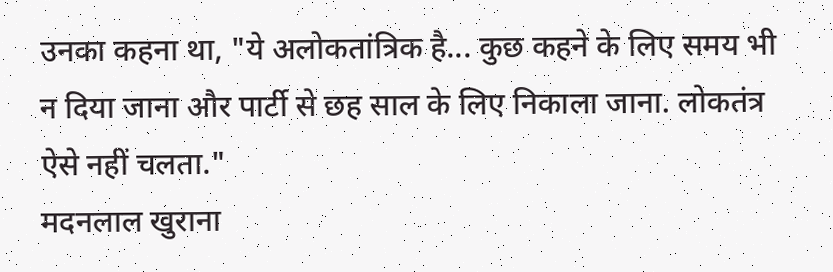उनका कहना था, "ये अलोकतांत्रिक है... कुछ कहने के लिए समय भी न दिया जाना और पार्टी से छह साल के लिए निकाला जाना. लोकतंत्र ऐसे नहीं चलता."
मदनलाल खुराना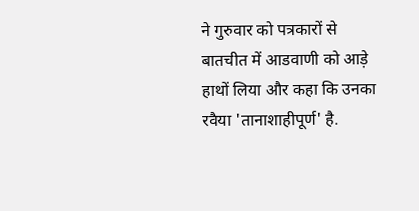ने गुरुवार को पत्रकारों से बातचीत में आडवाणी को आड़े हाथों लिया और कहा कि उनका रवैया 'तानाशाहीपूर्ण' है.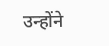उन्होंने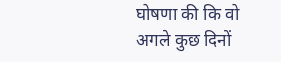घोषणा की कि वो अगले कुछ दिनों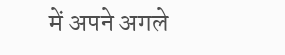में अपने अगले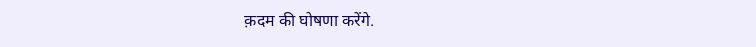क़दम की घोषणा करेंगे.